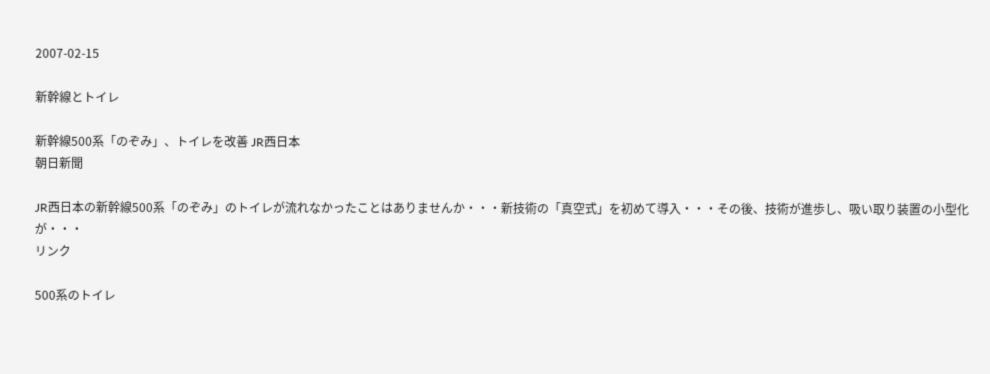2007-02-15

新幹線とトイレ

新幹線500系「のぞみ」、トイレを改善 JR西日本
朝日新聞

JR西日本の新幹線500系「のぞみ」のトイレが流れなかったことはありませんか・・・新技術の「真空式」を初めて導入・・・その後、技術が進歩し、吸い取り装置の小型化が・・・
リンク

500系のトイレ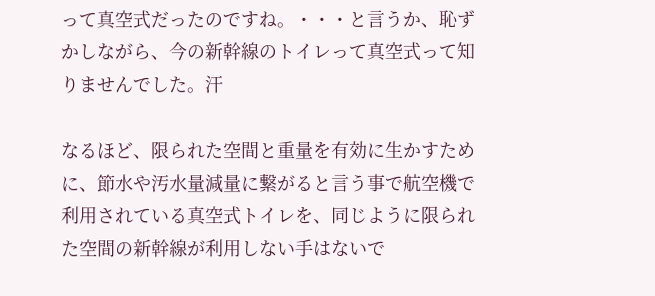って真空式だったのですね。・・・と言うか、恥ずかしながら、今の新幹線のトイレって真空式って知りませんでした。汗

なるほど、限られた空間と重量を有効に生かすために、節水や汚水量減量に繋がると言う事で航空機で利用されている真空式トイレを、同じように限られた空間の新幹線が利用しない手はないで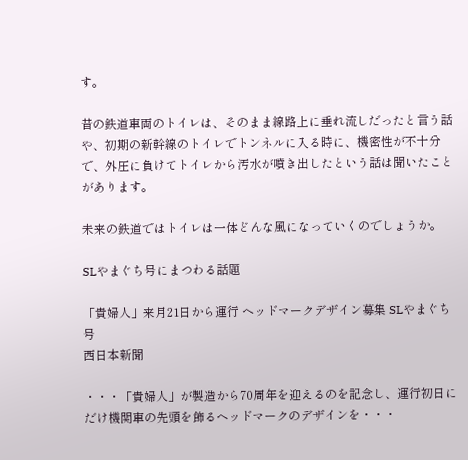す。

昔の鉄道車両のトイレは、そのまま線路上に垂れ流しだったと言う話や、初期の新幹線のトイレでトンネルに入る時に、機密性が不十分で、外圧に負けてトイレから汚水が噴き出したという話は聞いたことがあります。

未来の鉄道ではトイレは一体どんな風になっていくのでしょうか。

SLやまぐち号にまつわる話題

「貴婦人」来月21日から運行 ヘッドマークデザイン募集 SLやまぐち号
西日本新聞

・・・「貴婦人」が製造から70周年を迎えるのを記念し、運行初日にだけ機関車の先頭を飾るヘッドマークのデザインを・・・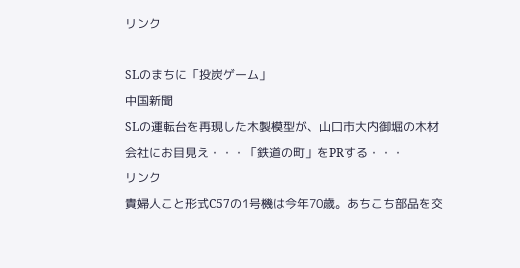リンク

SLのまちに「投炭ゲーム」
中国新聞
SLの運転台を再現した木製模型が、山口市大内御堀の木材会社にお目見え・・・「鉄道の町」をPRする・・・
リンク
貴婦人こと形式C57の1号機は今年70歳。あちこち部品を交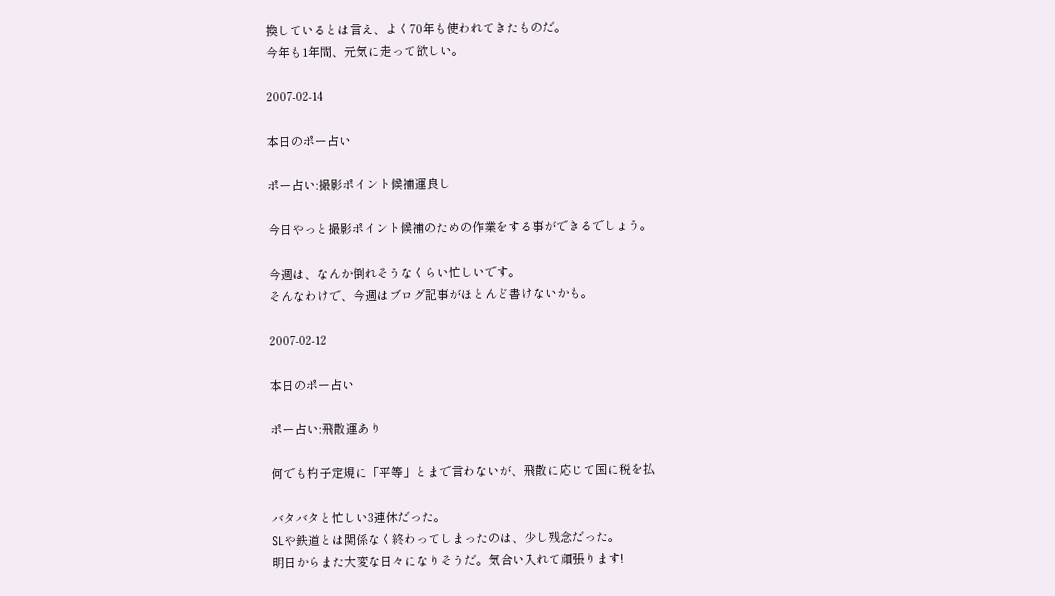換しているとは言え、よく70年も使われてきたものだ。
今年も1年間、元気に走って欲しい。

2007-02-14

本日のポー占い

ポー占い:撮影ポイント候補運良し

今日やっと撮影ポイント候補のための作業をする事ができるでしょう。

今週は、なんか倒れそうなくらい忙しいです。
そんなわけで、今週はブログ記事がほとんど書けないかも。

2007-02-12

本日のポー占い

ポー占い:飛散運あり

何でも杓子定規に「平等」とまで言わないが、飛散に応じて国に税を払

バタバタと忙しい3連休だった。
SLや鉄道とは関係なく終わってしまったのは、少し残念だった。
明日からまた大変な日々になりそうだ。気合い入れて頑張ります!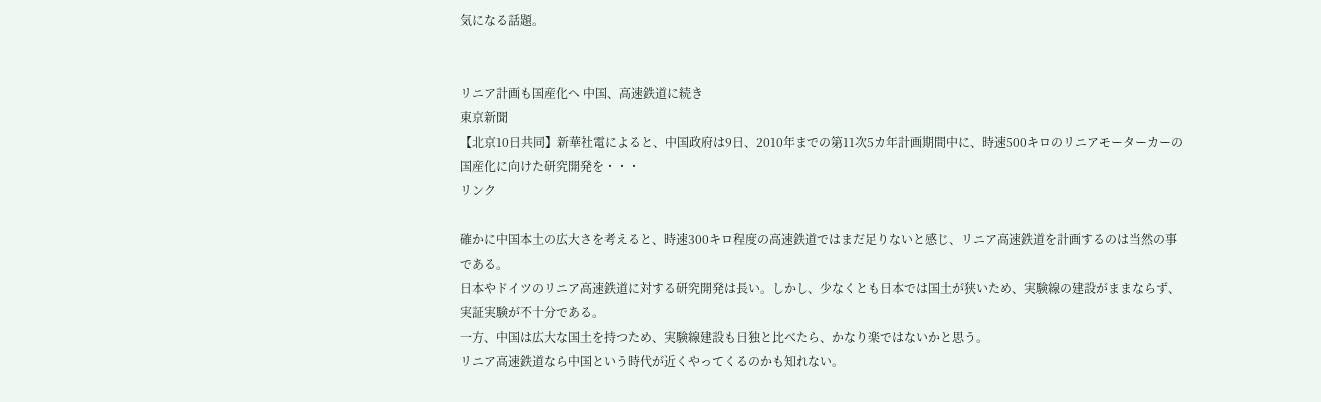気になる話題。


リニア計画も国産化へ 中国、高速鉄道に続き
東京新聞
【北京10日共同】新華社電によると、中国政府は9日、2010年までの第11次5カ年計画期間中に、時速500キロのリニアモーターカーの国産化に向けた研究開発を・・・
リンク

確かに中国本土の広大さを考えると、時速300キロ程度の高速鉄道ではまだ足りないと感じ、リニア高速鉄道を計画するのは当然の事である。
日本やドイツのリニア高速鉄道に対する研究開発は長い。しかし、少なくとも日本では国土が狭いため、実験線の建設がままならず、実証実験が不十分である。
一方、中国は広大な国土を持つため、実験線建設も日独と比べたら、かなり楽ではないかと思う。
リニア高速鉄道なら中国という時代が近くやってくるのかも知れない。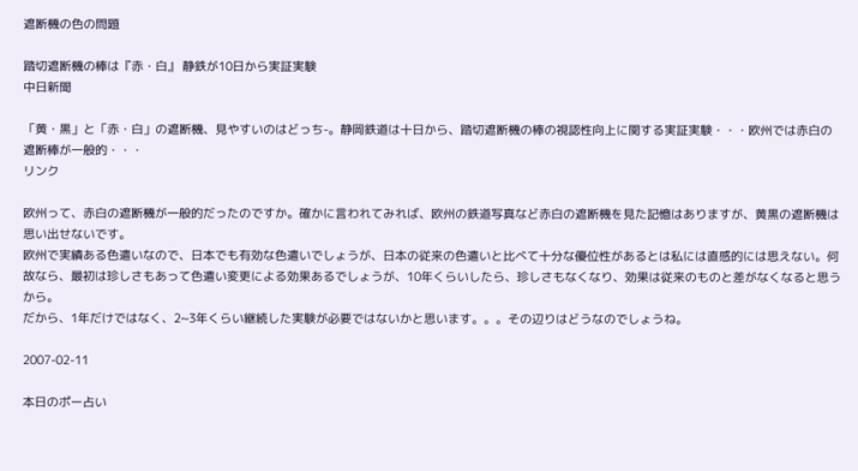遮断機の色の問題

踏切遮断機の棒は『赤・白』 静鉄が10日から実証実験
中日新聞

「黄・黒」と「赤・白」の遮断機、見やすいのはどっち-。静岡鉄道は十日から、踏切遮断機の棒の視認性向上に関する実証実験・・・欧州では赤白の遮断棒が一般的・・・
リンク

欧州って、赤白の遮断機が一般的だったのですか。確かに言われてみれば、欧州の鉄道写真など赤白の遮断機を見た記憶はありますが、黄黒の遮断機は思い出せないです。
欧州で実績ある色遣いなので、日本でも有効な色遣いでしょうが、日本の従来の色遣いと比べて十分な優位性があるとは私には直感的には思えない。何故なら、最初は珍しさもあって色遣い変更による効果あるでしょうが、10年くらいしたら、珍しさもなくなり、効果は従来のものと差がなくなると思うから。
だから、1年だけではなく、2~3年くらい継続した実験が必要ではないかと思います。。。その辺りはどうなのでしょうね。

2007-02-11

本日のポー占い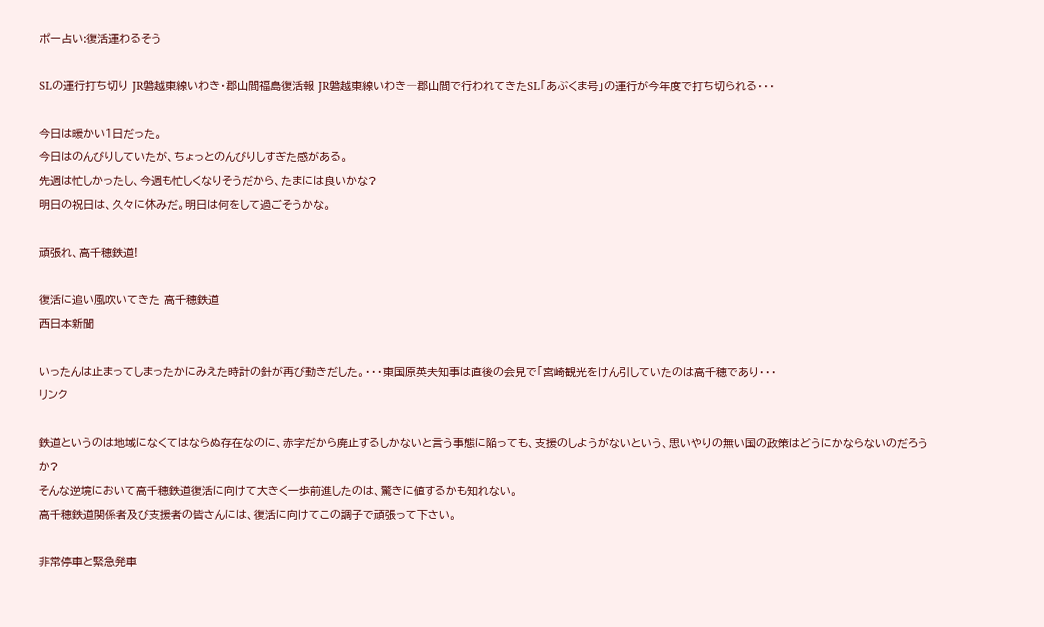ポー占い:復活運わるそう

SLの運行打ち切り JR磐越東線いわき・郡山間福島復活報 JR磐越東線いわき―郡山間で行われてきたSL「あぶくま号」の運行が今年度で打ち切られる・・・

今日は暖かい1日だった。
今日はのんびりしていたが、ちょっとのんびりしすぎた感がある。
先週は忙しかったし、今週も忙しくなりそうだから、たまには良いかな?
明日の祝日は、久々に休みだ。明日は何をして過ごそうかな。

頑張れ、高千穂鉄道!

復活に追い風吹いてきた 高千穂鉄道
西日本新聞

いったんは止まってしまったかにみえた時計の針が再び動きだした。・・・東国原英夫知事は直後の会見で「宮崎観光をけん引していたのは高千穂であり・・・
リンク

鉄道というのは地域になくてはならぬ存在なのに、赤字だから廃止するしかないと言う事態に陥っても、支援のしようがないという、思いやりの無い国の政策はどうにかならないのだろうか?
そんな逆境において高千穂鉄道復活に向けて大きく一歩前進したのは、驚きに値するかも知れない。
高千穂鉄道関係者及び支援者の皆さんには、復活に向けてこの調子で頑張って下さい。

非常停車と緊急発車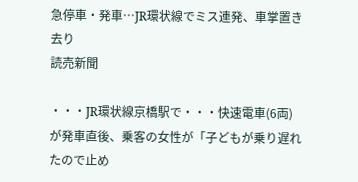急停車・発車…JR環状線でミス連発、車掌置き去り
読売新聞

・・・JR環状線京橋駅で・・・快速電車(6両)が発車直後、乗客の女性が「子どもが乗り遅れたので止め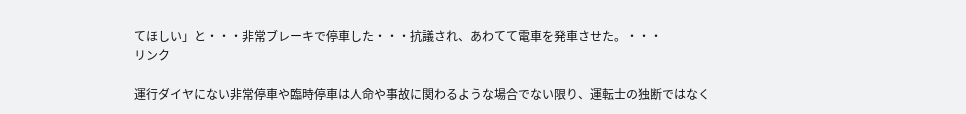てほしい」と・・・非常ブレーキで停車した・・・抗議され、あわてて電車を発車させた。・・・
リンク

運行ダイヤにない非常停車や臨時停車は人命や事故に関わるような場合でない限り、運転士の独断ではなく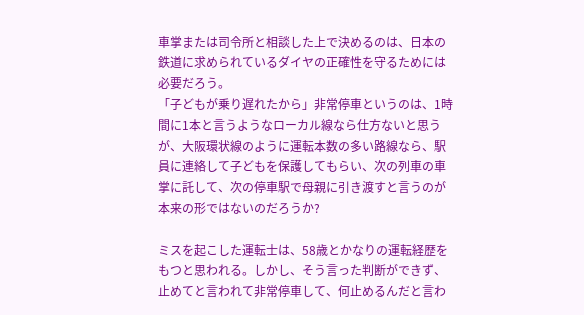車掌または司令所と相談した上で決めるのは、日本の鉄道に求められているダイヤの正確性を守るためには必要だろう。
「子どもが乗り遅れたから」非常停車というのは、1時間に1本と言うようなローカル線なら仕方ないと思うが、大阪環状線のように運転本数の多い路線なら、駅員に連絡して子どもを保護してもらい、次の列車の車掌に託して、次の停車駅で母親に引き渡すと言うのが本来の形ではないのだろうか?

ミスを起こした運転士は、58歳とかなりの運転経歴をもつと思われる。しかし、そう言った判断ができず、止めてと言われて非常停車して、何止めるんだと言わ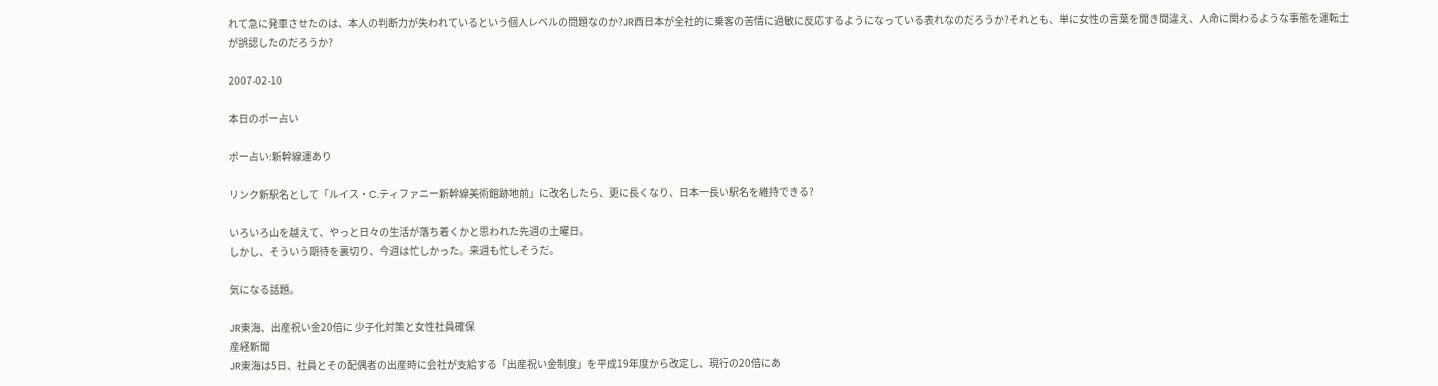れて急に発車させたのは、本人の判断力が失われているという個人レベルの問題なのか?JR西日本が全社的に乗客の苦情に過敏に反応するようになっている表れなのだろうか?それとも、単に女性の言葉を聞き間違え、人命に関わるような事態を運転士が誤認したのだろうか?

2007-02-10

本日のポー占い

ポー占い:新幹線運あり

リンク新駅名として「ルイス・C.ティファニー新幹線美術館跡地前」に改名したら、更に長くなり、日本一長い駅名を維持できる?

いろいろ山を越えて、やっと日々の生活が落ち着くかと思われた先週の土曜日。
しかし、そういう期待を裏切り、今週は忙しかった。来週も忙しそうだ。

気になる話題。

JR東海、出産祝い金20倍に 少子化対策と女性社員確保
産経新聞
JR東海は5日、社員とその配偶者の出産時に会社が支給する「出産祝い金制度」を平成19年度から改定し、現行の20倍にあ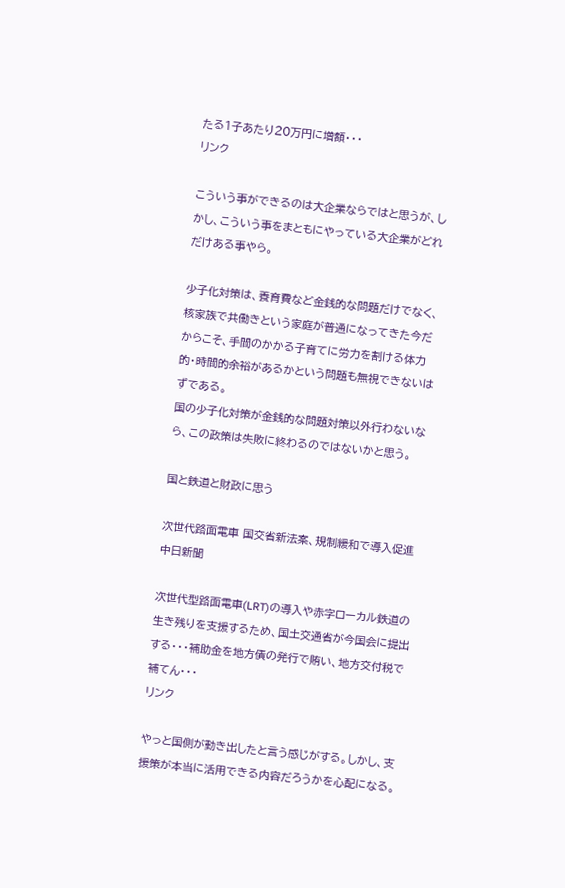たる1子あたり20万円に増額・・・
リンク

こういう事ができるのは大企業ならではと思うが、しかし、こういう事をまともにやっている大企業がどれだけある事やら。

少子化対策は、養育費など金銭的な問題だけでなく、核家族で共働きという家庭が普通になってきた今だからこそ、手間のかかる子育てに労力を割ける体力的・時間的余裕があるかという問題も無視できないはずである。
国の少子化対策が金銭的な問題対策以外行わないなら、この政策は失敗に終わるのではないかと思う。

国と鉄道と財政に思う

次世代路面電車 国交省新法案、規制緩和で導入促進
中日新聞

次世代型路面電車(LRT)の導入や赤字ローカル鉄道の生き残りを支援するため、国土交通省が今国会に提出する・・・補助金を地方債の発行で賄い、地方交付税で補てん・・・
リンク

やっと国側が動き出したと言う感じがする。しかし、支援策が本当に活用できる内容だろうかを心配になる。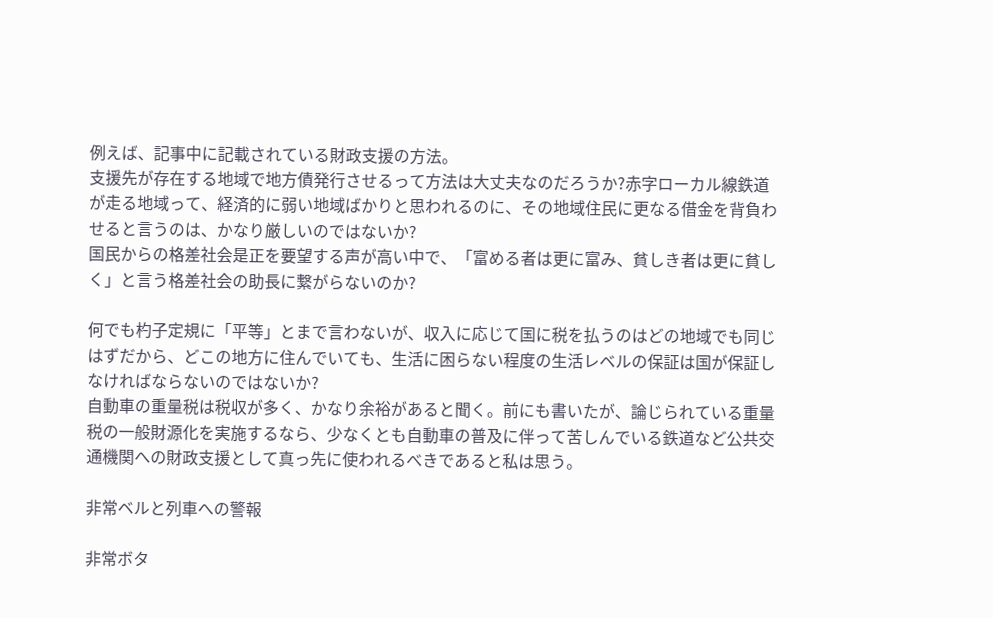例えば、記事中に記載されている財政支援の方法。
支援先が存在する地域で地方債発行させるって方法は大丈夫なのだろうか?赤字ローカル線鉄道が走る地域って、経済的に弱い地域ばかりと思われるのに、その地域住民に更なる借金を背負わせると言うのは、かなり厳しいのではないか?
国民からの格差社会是正を要望する声が高い中で、「富める者は更に富み、貧しき者は更に貧しく」と言う格差社会の助長に繋がらないのか?

何でも杓子定規に「平等」とまで言わないが、収入に応じて国に税を払うのはどの地域でも同じはずだから、どこの地方に住んでいても、生活に困らない程度の生活レベルの保証は国が保証しなければならないのではないか?
自動車の重量税は税収が多く、かなり余裕があると聞く。前にも書いたが、論じられている重量税の一般財源化を実施するなら、少なくとも自動車の普及に伴って苦しんでいる鉄道など公共交通機関への財政支援として真っ先に使われるべきであると私は思う。

非常ベルと列車への警報

非常ボタ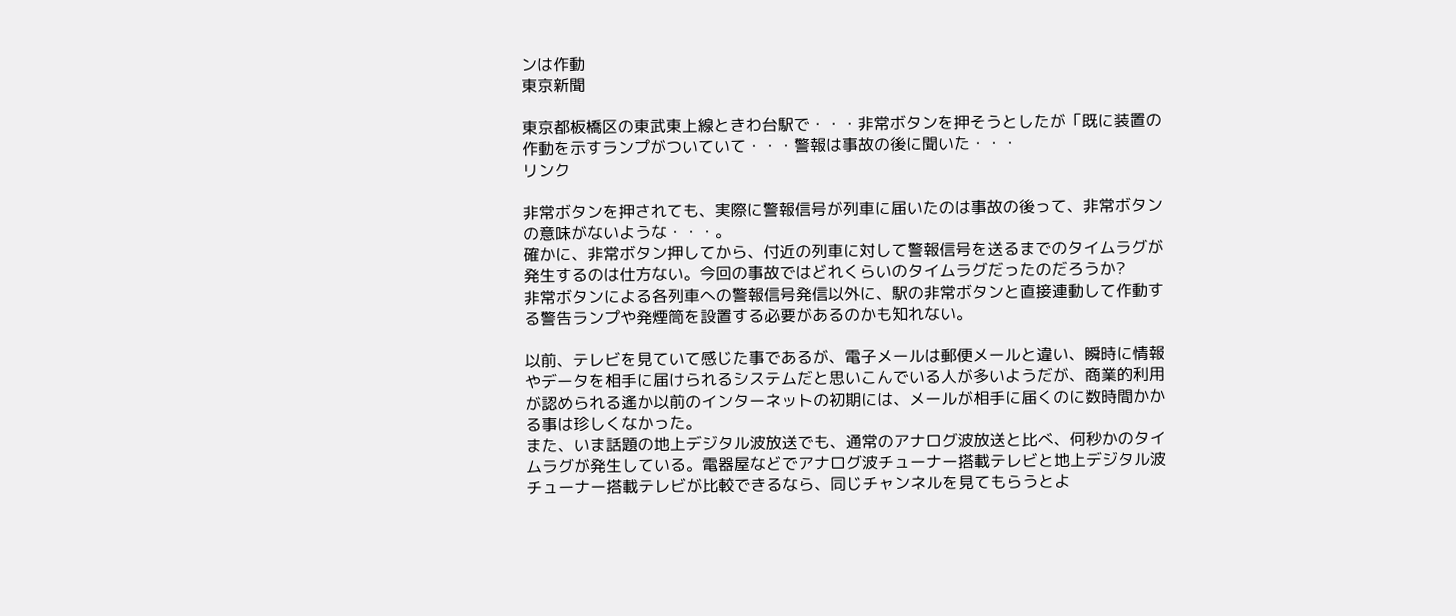ンは作動
東京新聞

東京都板橋区の東武東上線ときわ台駅で・・・非常ボタンを押そうとしたが「既に装置の作動を示すランプがついていて・・・警報は事故の後に聞いた・・・
リンク

非常ボタンを押されても、実際に警報信号が列車に届いたのは事故の後って、非常ボタンの意味がないような・・・。
確かに、非常ボタン押してから、付近の列車に対して警報信号を送るまでのタイムラグが発生するのは仕方ない。今回の事故ではどれくらいのタイムラグだったのだろうか?
非常ボタンによる各列車への警報信号発信以外に、駅の非常ボタンと直接連動して作動する警告ランプや発煙筒を設置する必要があるのかも知れない。

以前、テレビを見ていて感じた事であるが、電子メールは郵便メールと違い、瞬時に情報やデータを相手に届けられるシステムだと思いこんでいる人が多いようだが、商業的利用が認められる遙か以前のインターネットの初期には、メールが相手に届くのに数時間かかる事は珍しくなかった。
また、いま話題の地上デジタル波放送でも、通常のアナログ波放送と比べ、何秒かのタイムラグが発生している。電器屋などでアナログ波チューナー搭載テレビと地上デジタル波チューナー搭載テレビが比較できるなら、同じチャンネルを見てもらうとよ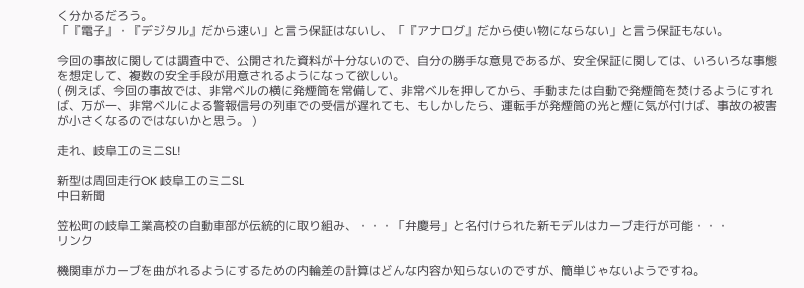く分かるだろう。
「『電子』・『デジタル』だから速い」と言う保証はないし、「『アナログ』だから使い物にならない」と言う保証もない。

今回の事故に関しては調査中で、公開された資料が十分ないので、自分の勝手な意見であるが、安全保証に関しては、いろいろな事態を想定して、複数の安全手段が用意されるようになって欲しい。
( 例えば、今回の事故では、非常ベルの横に発煙筒を常備して、非常ベルを押してから、手動または自動で発煙筒を焚けるようにすれば、万が一、非常ベルによる警報信号の列車での受信が遅れても、もしかしたら、運転手が発煙筒の光と煙に気が付けば、事故の被害が小さくなるのではないかと思う。 )

走れ、岐阜工のミニSL!

新型は周回走行OK 岐阜工のミニSL
中日新聞

笠松町の岐阜工業高校の自動車部が伝統的に取り組み、・・・「弁慶号」と名付けられた新モデルはカーブ走行が可能・・・
リンク

機関車がカーブを曲がれるようにするための内輪差の計算はどんな内容か知らないのですが、簡単じゃないようですね。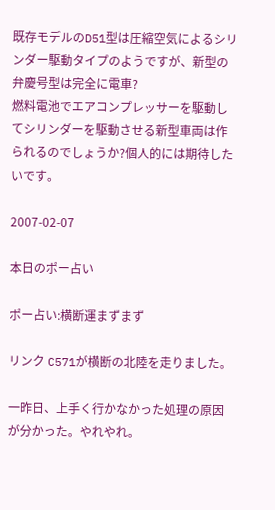既存モデルのD51型は圧縮空気によるシリンダー駆動タイプのようですが、新型の弁慶号型は完全に電車?
燃料電池でエアコンプレッサーを駆動してシリンダーを駆動させる新型車両は作られるのでしょうか?個人的には期待したいです。

2007-02-07

本日のポー占い

ポー占い:横断運まずまず

リンク C571が横断の北陸を走りました。

一昨日、上手く行かなかった処理の原因が分かった。やれやれ。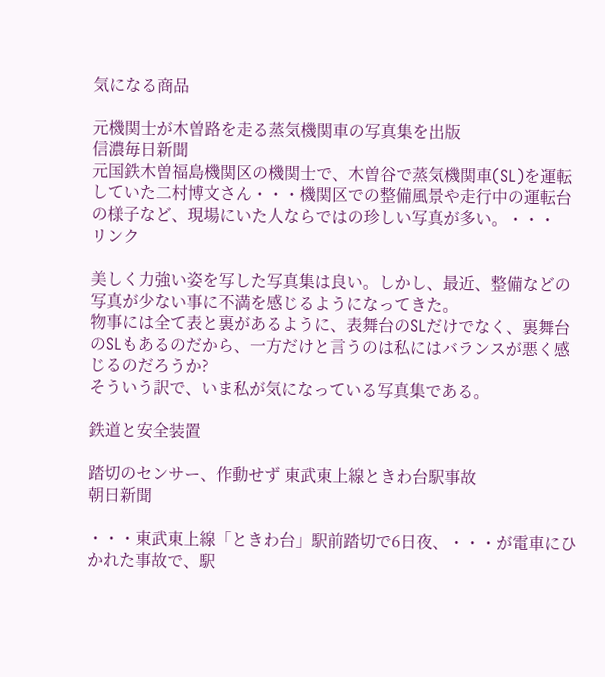気になる商品

元機関士が木曽路を走る蒸気機関車の写真集を出版
信濃毎日新聞
元国鉄木曽福島機関区の機関士で、木曽谷で蒸気機関車(SL)を運転していた二村博文さん・・・機関区での整備風景や走行中の運転台の様子など、現場にいた人ならではの珍しい写真が多い。・・・
リンク

美しく力強い姿を写した写真集は良い。しかし、最近、整備などの写真が少ない事に不満を感じるようになってきた。
物事には全て表と裏があるように、表舞台のSLだけでなく、裏舞台のSLもあるのだから、一方だけと言うのは私にはバランスが悪く感じるのだろうか?
そういう訳で、いま私が気になっている写真集である。

鉄道と安全装置

踏切のセンサー、作動せず 東武東上線ときわ台駅事故
朝日新聞

・・・東武東上線「ときわ台」駅前踏切で6日夜、・・・が電車にひかれた事故で、駅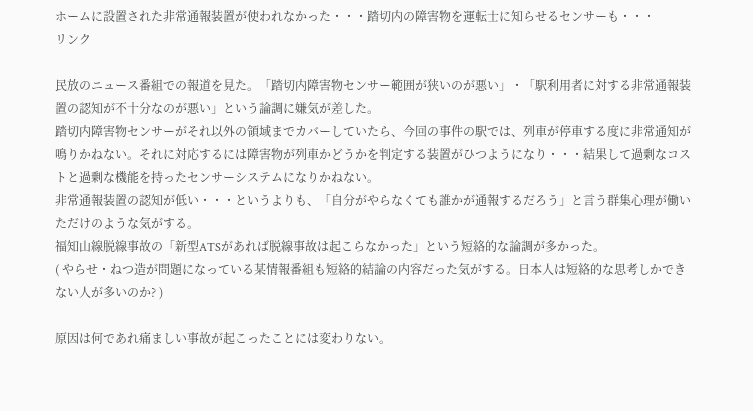ホームに設置された非常通報装置が使われなかった・・・踏切内の障害物を運転士に知らせるセンサーも・・・
リンク

民放のニュース番組での報道を見た。「踏切内障害物センサー範囲が狭いのが悪い」・「駅利用者に対する非常通報装置の認知が不十分なのが悪い」という論調に嫌気が差した。
踏切内障害物センサーがそれ以外の領域までカバーしていたら、今回の事件の駅では、列車が停車する度に非常通知が鳴りかねない。それに対応するには障害物が列車かどうかを判定する装置がひつようになり・・・結果して過剰なコストと過剰な機能を持ったセンサーシステムになりかねない。
非常通報装置の認知が低い・・・というよりも、「自分がやらなくても誰かが通報するだろう」と言う群集心理が働いただけのような気がする。
福知山線脱線事故の「新型ATSがあれば脱線事故は起こらなかった」という短絡的な論調が多かった。
( やらせ・ねつ造が問題になっている某情報番組も短絡的結論の内容だった気がする。日本人は短絡的な思考しかできない人が多いのか? )

原因は何であれ痛ましい事故が起こったことには変わりない。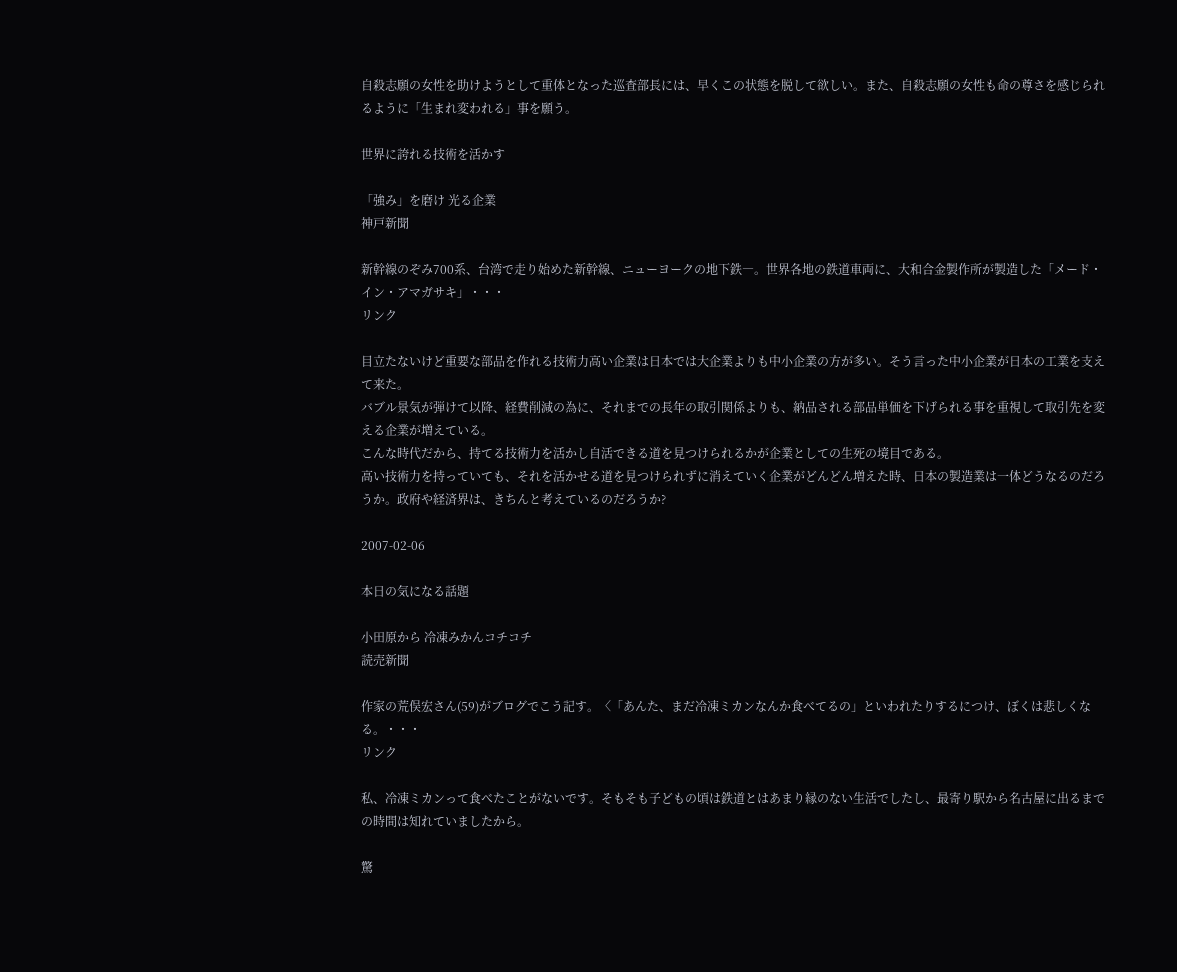自殺志願の女性を助けようとして重体となった巡査部長には、早くこの状態を脱して欲しい。また、自殺志願の女性も命の尊さを感じられるように「生まれ変われる」事を願う。

世界に誇れる技術を活かす

「強み」を磨け 光る企業
神戸新聞

新幹線のぞみ700系、台湾で走り始めた新幹線、ニューヨークの地下鉄―。世界各地の鉄道車両に、大和合金製作所が製造した「メード・イン・アマガサキ」・・・
リンク

目立たないけど重要な部品を作れる技術力高い企業は日本では大企業よりも中小企業の方が多い。そう言った中小企業が日本の工業を支えて来た。
バブル景気が弾けて以降、経費削減の為に、それまでの長年の取引関係よりも、納品される部品単価を下げられる事を重視して取引先を変える企業が増えている。
こんな時代だから、持てる技術力を活かし自活できる道を見つけられるかが企業としての生死の境目である。
高い技術力を持っていても、それを活かせる道を見つけられずに消えていく企業がどんどん増えた時、日本の製造業は一体どうなるのだろうか。政府や経済界は、きちんと考えているのだろうか?

2007-02-06

本日の気になる話題

小田原から 冷凍みかんコチコチ
読売新聞

作家の荒俣宏さん(59)がブログでこう記す。〈「あんた、まだ冷凍ミカンなんか食べてるの」といわれたりするにつけ、ぼくは悲しくなる。・・・
リンク

私、冷凍ミカンって食べたことがないです。そもそも子どもの頃は鉄道とはあまり縁のない生活でしたし、最寄り駅から名古屋に出るまでの時間は知れていましたから。

驚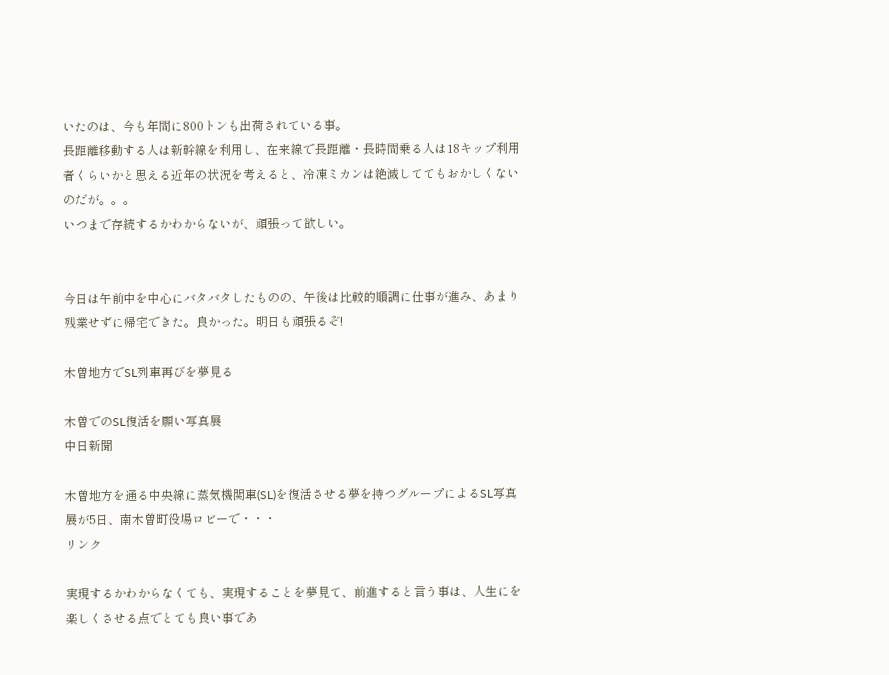いたのは、今も年間に800トンも出荷されている事。
長距離移動する人は新幹線を利用し、在来線で長距離・長時間乗る人は18キップ利用者くらいかと思える近年の状況を考えると、冷凍ミカンは絶滅しててもおかしくないのだが。。。
いつまで存続するかわからないが、頑張って欲しい。


今日は午前中を中心にバタバタしたものの、午後は比較的順調に仕事が進み、あまり残業せずに帰宅できた。良かった。明日も頑張るぞ!

木曽地方でSL列車再びを夢見る

木曽でのSL復活を願い写真展
中日新聞

木曽地方を通る中央線に蒸気機関車(SL)を復活させる夢を持つグループによるSL写真展が5日、南木曽町役場ロビーで・・・
リンク

実現するかわからなくても、実現することを夢見て、前進すると言う事は、人生にを楽しくさせる点でとても良い事であ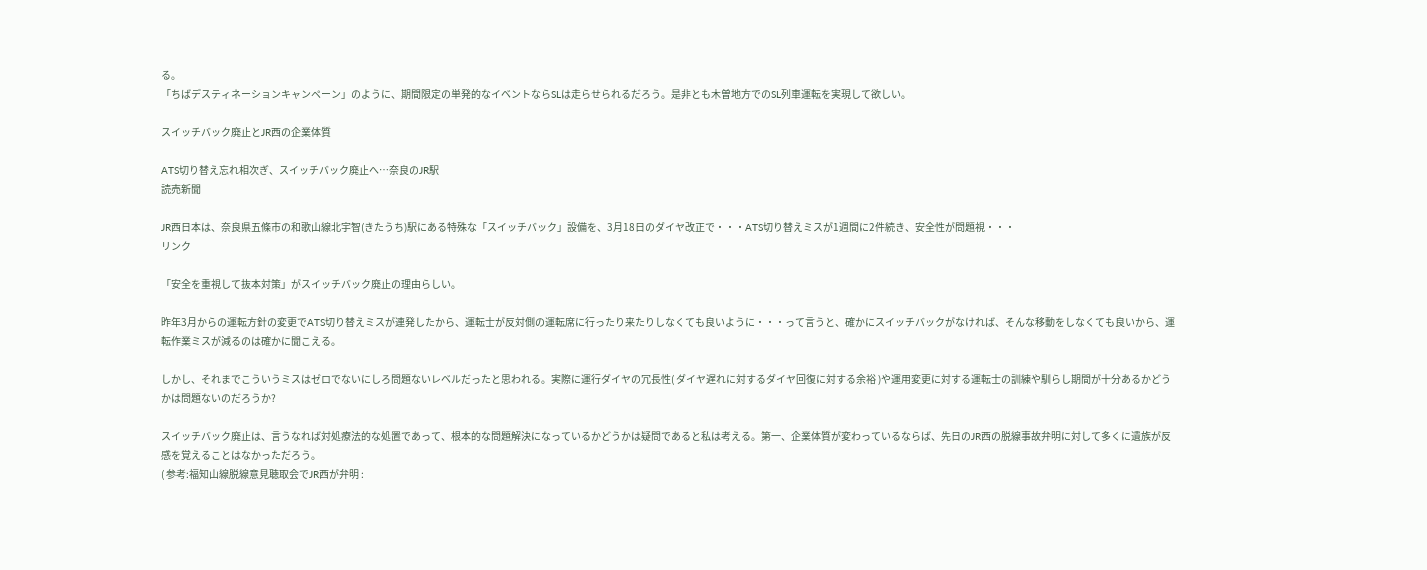る。
「ちばデスティネーションキャンペーン」のように、期間限定の単発的なイベントならSLは走らせられるだろう。是非とも木曽地方でのSL列車運転を実現して欲しい。

スイッチバック廃止とJR西の企業体質

ATS切り替え忘れ相次ぎ、スイッチバック廃止へ…奈良のJR駅
読売新聞

JR西日本は、奈良県五條市の和歌山線北宇智(きたうち)駅にある特殊な「スイッチバック」設備を、3月18日のダイヤ改正で・・・ATS切り替えミスが1週間に2件続き、安全性が問題視・・・
リンク

「安全を重視して抜本対策」がスイッチバック廃止の理由らしい。

昨年3月からの運転方針の変更でATS切り替えミスが連発したから、運転士が反対側の運転席に行ったり来たりしなくても良いように・・・って言うと、確かにスイッチバックがなければ、そんな移動をしなくても良いから、運転作業ミスが減るのは確かに聞こえる。

しかし、それまでこういうミスはゼロでないにしろ問題ないレベルだったと思われる。実際に運行ダイヤの冗長性( ダイヤ遅れに対するダイヤ回復に対する余裕 )や運用変更に対する運転士の訓練や馴らし期間が十分あるかどうかは問題ないのだろうか?

スイッチバック廃止は、言うなれば対処療法的な処置であって、根本的な問題解決になっているかどうかは疑問であると私は考える。第一、企業体質が変わっているならば、先日のJR西の脱線事故弁明に対して多くに遺族が反感を覚えることはなかっただろう。
( 参考:福知山線脱線意見聴取会でJR西が弁明 :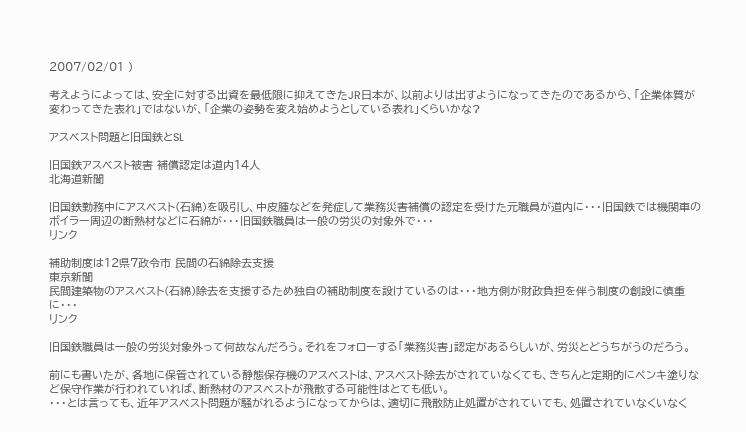2007/02/01 )

考えようによっては、安全に対する出資を最低限に抑えてきたJR日本が、以前よりは出すようになってきたのであるから、「企業体質が変わってきた表れ」ではないが、「企業の姿勢を変え始めようとしている表れ」くらいかな?

アスベスト問題と旧国鉄とSL

旧国鉄アスベスト被害 補償認定は道内14人
北海道新聞

旧国鉄勤務中にアスベスト(石綿)を吸引し、中皮腫などを発症して業務災害補償の認定を受けた元職員が道内に・・・旧国鉄では機関車のボイラー周辺の断熱材などに石綿が・・・旧国鉄職員は一般の労災の対象外で・・・
リンク

補助制度は12県7政令市 民間の石綿除去支援
東京新聞
民間建築物のアスベスト(石綿)除去を支援するため独自の補助制度を設けているのは・・・地方側が財政負担を伴う制度の創設に慎重に・・・
リンク

旧国鉄職員は一般の労災対象外って何故なんだろう。それをフォローする「業務災害」認定があるらしいが、労災とどうちがうのだろう。

前にも書いたが、各地に保管されている静態保存機のアスベストは、アスベスト除去がされていなくても、きちんと定期的にペンキ塗りなど保守作業が行われていれば、断熱材のアスベストが飛散する可能性はとても低い。
・・・とは言っても、近年アスベスト問題が騒がれるようになってからは、適切に飛散防止処置がされていても、処置されていなくいなく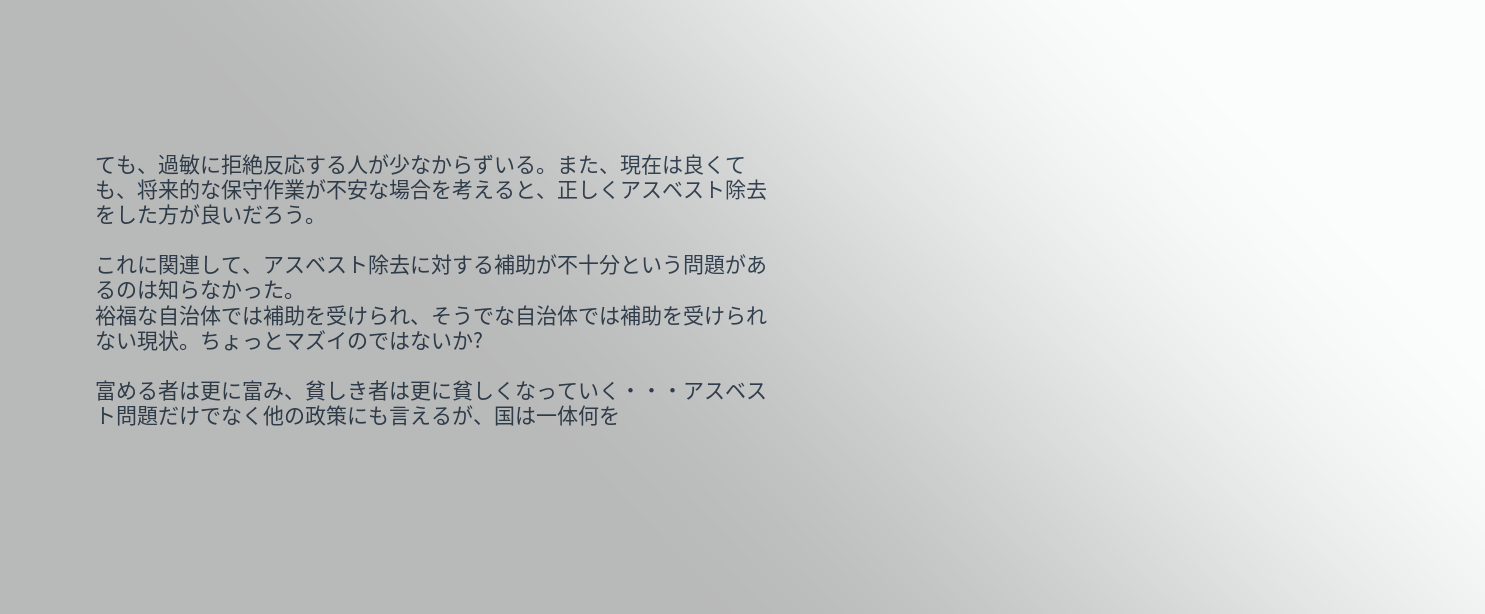ても、過敏に拒絶反応する人が少なからずいる。また、現在は良くても、将来的な保守作業が不安な場合を考えると、正しくアスベスト除去をした方が良いだろう。

これに関連して、アスベスト除去に対する補助が不十分という問題があるのは知らなかった。
裕福な自治体では補助を受けられ、そうでな自治体では補助を受けられない現状。ちょっとマズイのではないか?

富める者は更に富み、貧しき者は更に貧しくなっていく・・・アスベスト問題だけでなく他の政策にも言えるが、国は一体何を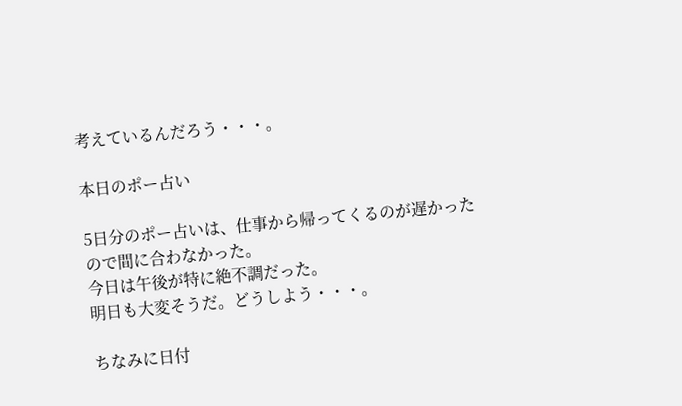考えているんだろう・・・。

本日のポー占い

5日分のポー占いは、仕事から帰ってくるのが遅かったので間に合わなかった。
今日は午後が特に絶不調だった。
明日も大変そうだ。どうしよう・・・。

ちなみに日付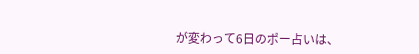が変わって6日のポー占いは、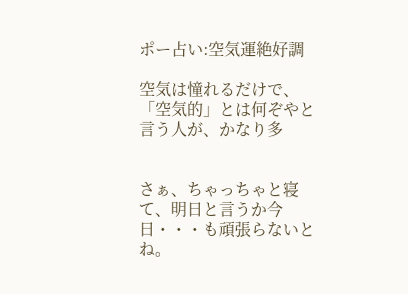ポー占い:空気運絶好調

空気は憧れるだけで、「空気的」とは何ぞやと言う人が、かなり多


さぁ、ちゃっちゃと寝て、明日と言うか今日・・・も頑張らないとね。